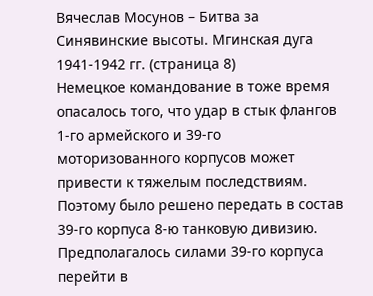Вячеслав Мосунов – Битва за Синявинские высоты. Мгинская дуга 1941-1942 гг. (страница 8)
Немецкое командование в тоже время опасалось того, что удар в стык флангов 1-го армейского и 39-го моторизованного корпусов может привести к тяжелым последствиям. Поэтому было решено передать в состав 39-го корпуса 8-ю танковую дивизию. Предполагалось силами 39-го корпуса перейти в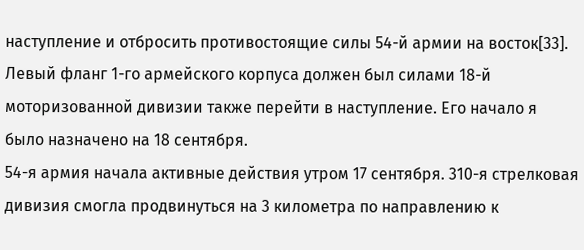наступление и отбросить противостоящие силы 54-й армии на восток[33]. Левый фланг 1-го армейского корпуса должен был силами 18-й моторизованной дивизии также перейти в наступление. Его начало я было назначено на 18 сентября.
54-я армия начала активные действия утром 17 сентября. 310-я стрелковая дивизия смогла продвинуться на 3 километра по направлению к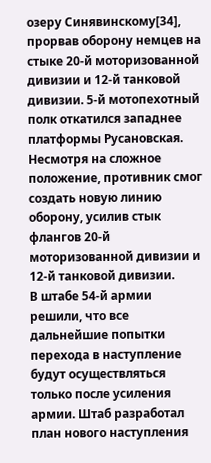озеру Синявинскому[34], прорвав оборону немцев на стыке 20-й моторизованной дивизии и 12-й танковой дивизии. 5-й мотопехотный полк откатился западнее платформы Русановская. Несмотря на сложное положение, противник смог создать новую линию оборону, усилив стык флангов 20-й моторизованной дивизии и 12-й танковой дивизии.
В штабе 54-й армии решили, что все дальнейшие попытки перехода в наступление будут осуществляться только после усиления армии. Штаб разработал план нового наступления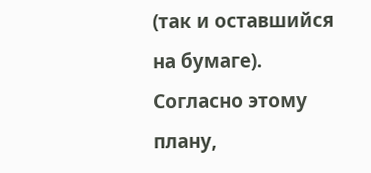(так и оставшийся на бумаге). Согласно этому плану,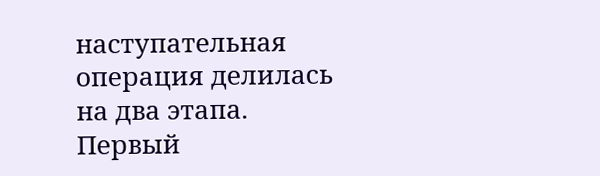наступательная операция делилась на два этапа.
Первый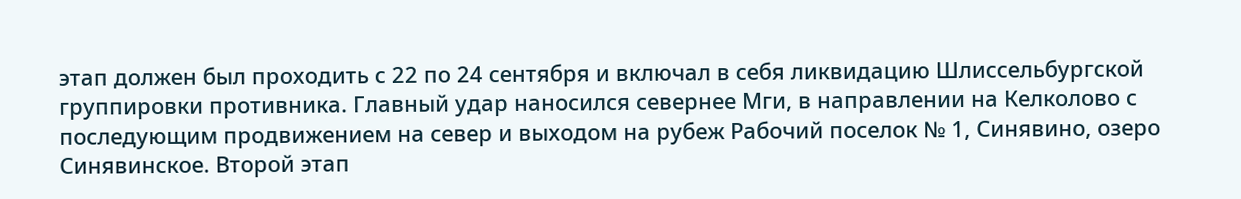этап должен был проходить с 22 по 24 сентября и включал в себя ликвидацию Шлиссельбургской группировки противника. Главный удар наносился севернее Мги, в направлении на Келколово с последующим продвижением на север и выходом на рубеж Рабочий поселок № 1, Синявино, озеро Синявинское. Второй этап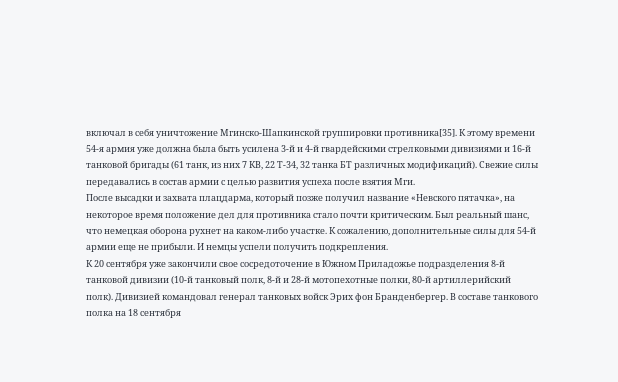включал в себя уничтожение Мгинско-Шапкинской группировки противника[35]. К этому времени 54-я армия уже должна была быть усилена 3-й и 4-й гвардейскими стрелковыми дивизиями и 16-й танковой бригады (61 танк, из них 7 КВ, 22 Т-34, 32 танка БТ различных модификаций). Свежие силы передавались в состав армии с целью развития успеха после взятия Мги.
После высадки и захвата плацдарма, который позже получил название «Невского пятачка», на некоторое время положение дел для противника стало почти критическим. Был реальный шанс, что немецкая оборона рухнет на каком-либо участке. К сожалению, дополнительные силы для 54-й армии еще не прибыли. И немцы успели получить подкрепления.
К 20 сентября уже закончили свое сосредоточение в Южном Приладожье подразделения 8-й танковой дивизии (10-й танковый полк, 8-й и 28-й мотопехотные полки, 80-й артиллерийский полк). Дивизией командовал генерал танковых войск Эрих фон Бранденбергер. В составе танкового полка на 18 сентября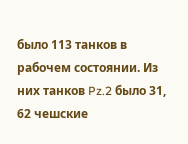было 113 танков в рабочем состоянии. Из них танков Pz.2 было 31, 62 чешские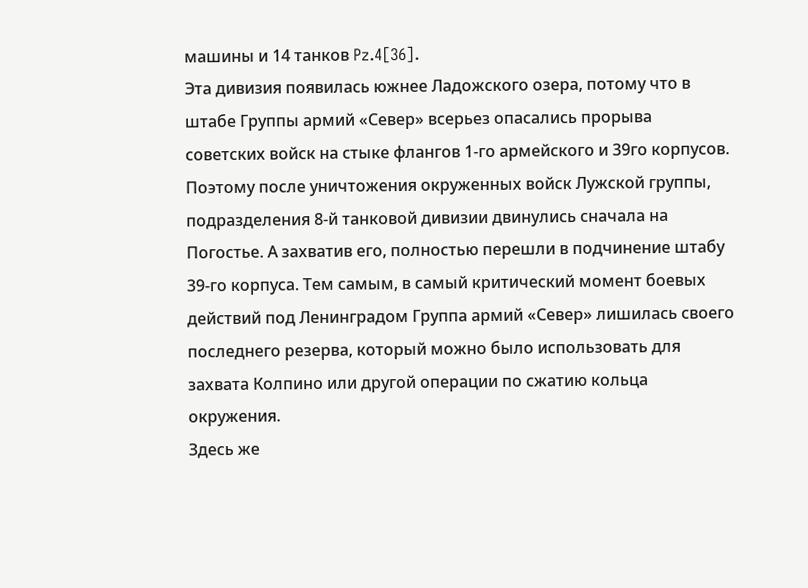машины и 14 танков Pz.4[36].
Эта дивизия появилась южнее Ладожского озера, потому что в штабе Группы армий «Север» всерьез опасались прорыва советских войск на стыке флангов 1-го армейского и 39го корпусов. Поэтому после уничтожения окруженных войск Лужской группы, подразделения 8-й танковой дивизии двинулись сначала на Погостье. А захватив его, полностью перешли в подчинение штабу 39-го корпуса. Тем самым, в самый критический момент боевых действий под Ленинградом Группа армий «Север» лишилась своего последнего резерва, который можно было использовать для захвата Колпино или другой операции по сжатию кольца окружения.
Здесь же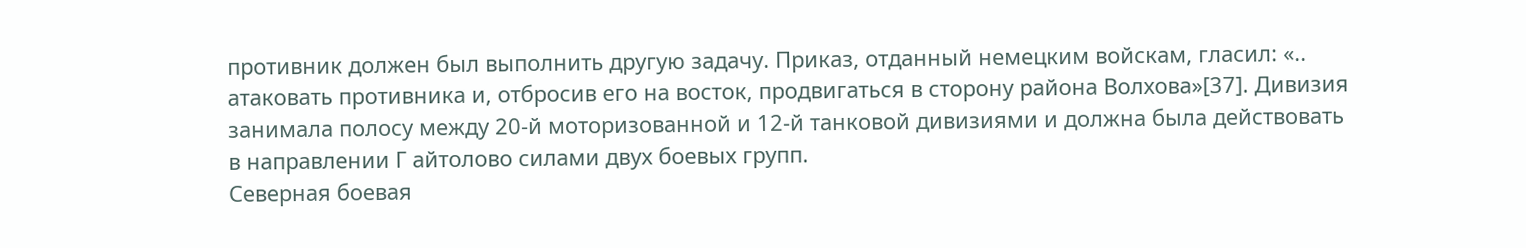противник должен был выполнить другую задачу. Приказ, отданный немецким войскам, гласил: «.. атаковать противника и, отбросив его на восток, продвигаться в сторону района Волхова»[37]. Дивизия занимала полосу между 20-й моторизованной и 12-й танковой дивизиями и должна была действовать в направлении Г айтолово силами двух боевых групп.
Северная боевая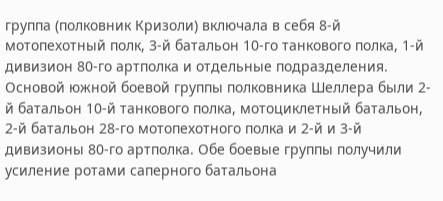группа (полковник Кризоли) включала в себя 8-й мотопехотный полк, 3-й батальон 10-го танкового полка, 1-й дивизион 80-го артполка и отдельные подразделения. Основой южной боевой группы полковника Шеллера были 2-й батальон 10-й танкового полка, мотоциклетный батальон, 2-й батальон 28-го мотопехотного полка и 2-й и 3-й дивизионы 80-го артполка. Обе боевые группы получили усиление ротами саперного батальона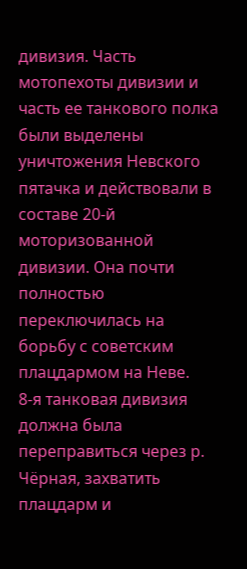дивизия. Часть мотопехоты дивизии и часть ее танкового полка были выделены уничтожения Невского пятачка и действовали в составе 20-й моторизованной дивизии. Она почти полностью переключилась на борьбу с советским плацдармом на Неве.
8-я танковая дивизия должна была переправиться через р. Чёрная, захватить плацдарм и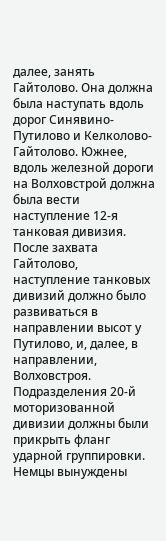далее, занять Гайтолово. Она должна была наступать вдоль дорог Синявино-Путилово и Келколово-Гайтолово. Южнее, вдоль железной дороги на Волховстрой должна была вести наступление 12-я танковая дивизия.
После захвата Гайтолово, наступление танковых дивизий должно было развиваться в направлении высот у Путилово, и, далее, в направлении, Волховстроя. Подразделения 20-й моторизованной дивизии должны были прикрыть фланг ударной группировки.
Немцы вынуждены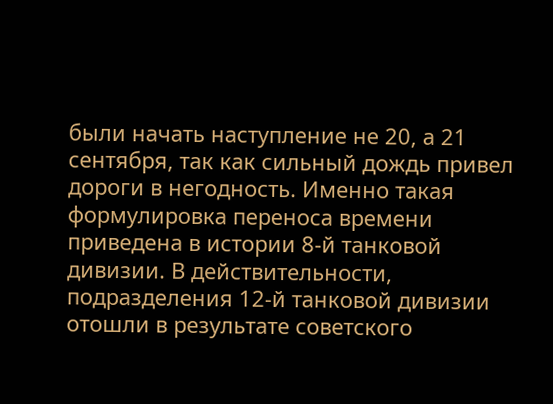были начать наступление не 20, а 21 сентября, так как сильный дождь привел дороги в негодность. Именно такая формулировка переноса времени приведена в истории 8-й танковой дивизии. В действительности, подразделения 12-й танковой дивизии отошли в результате советского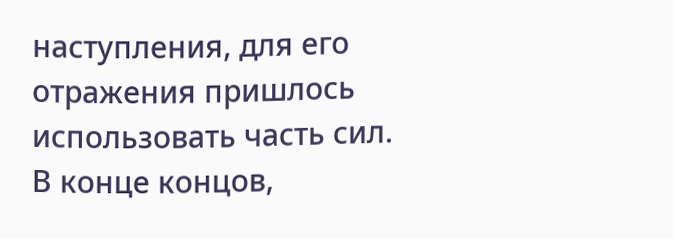наступления, для его отражения пришлось использовать часть сил.
В конце концов,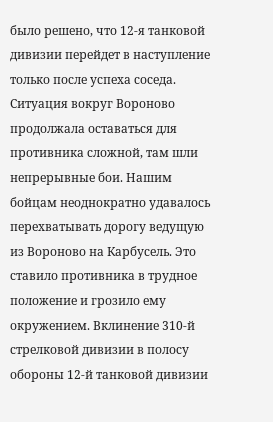было решено, что 12-я танковой дивизии перейдет в наступление только после успеха соседа. Ситуация вокруг Вороново продолжала оставаться для противника сложной, там шли непрерывные бои. Нашим бойцам неоднократно удавалось перехватывать дорогу ведущую из Вороново на Карбусель. Это ставило противника в трудное положение и грозило ему окружением. Вклинение 310-й стрелковой дивизии в полосу обороны 12-й танковой дивизии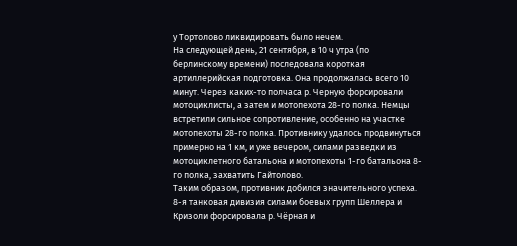у Тортолово ликвидировать было нечем.
На следующей день, 21 сентября, в 10 ч утра (по берлинскому времени) последовала короткая артиллерийская подготовка. Она продолжалась всего 10 минут. Через каких-то полчаса р. Черную форсировали мотоциклисты, а затем и мотопехота 28-го полка. Немцы встретили сильное сопротивление, особенно на участке мотопехоты 28-го полка. Противнику удалось продвинуться примерно на 1 км, и уже вечером, силами разведки из мотоциклетного батальона и мотопехоты 1-го батальона 8-го полка, захватить Гайтолово.
Таким образом, противник добился значительного успеха. 8-я танковая дивизия силами боевых групп Шеллера и Кризоли форсировала р. Чёрная и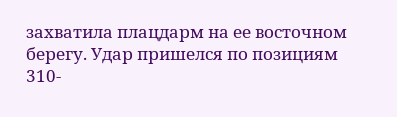захватила плацдарм на ее восточном берегу. Удар пришелся по позициям 310-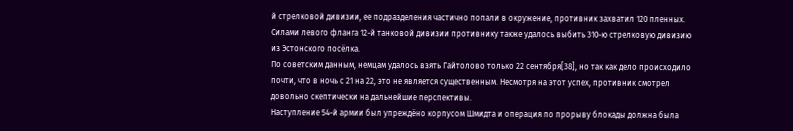й стрелковой дивизии, ее подразделения частично попали в окружение, противник захватил 120 пленных. Силами левого фланга 12-й танковой дивизии противнику также удалось выбить 310-ю стрелковую дивизию из Эстонского посёлка.
По советским данным, немцам удалось взять Гайтолово только 22 сентября[38], но так как дело происходило почти, что в ночь с 21 на 22, это не является существенным. Несмотря на этот успех, противник смотрел довольно скептически на дальнейшие перспективы.
Наступление 54-й армии был упреждёно корпусом Шмидта и операция по прорыву блокады должна была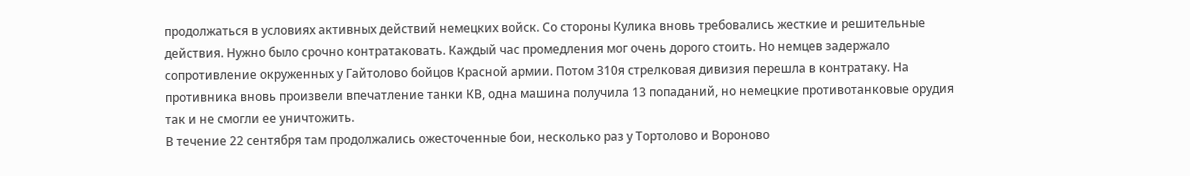продолжаться в условиях активных действий немецких войск. Со стороны Кулика вновь требовались жесткие и решительные действия. Нужно было срочно контратаковать. Каждый час промедления мог очень дорого стоить. Но немцев задержало сопротивление окруженных у Гайтолово бойцов Красной армии. Потом 310я стрелковая дивизия перешла в контратаку. На противника вновь произвели впечатление танки КВ, одна машина получила 13 попаданий, но немецкие противотанковые орудия так и не смогли ее уничтожить.
В течение 22 сентября там продолжались ожесточенные бои, несколько раз у Тортолово и Вороново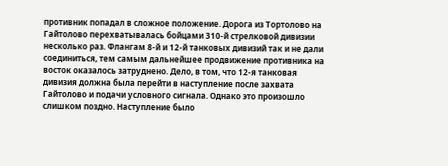противник попадал в сложное положение. Дорога из Тортолово на Гайтолово перехватывалась бойцами 310-й стрелковой дивизии несколько раз. Флангам 8-й и 12-й танковых дивизий так и не дали соединиться, тем самым дальнейшее продвижение противника на восток оказалось затруднено. Дело, в том, что 12-я танковая дивизия должна была перейти в наступление после захвата Гайтолово и подачи условного сигнала. Однако это произошло слишком поздно. Наступление было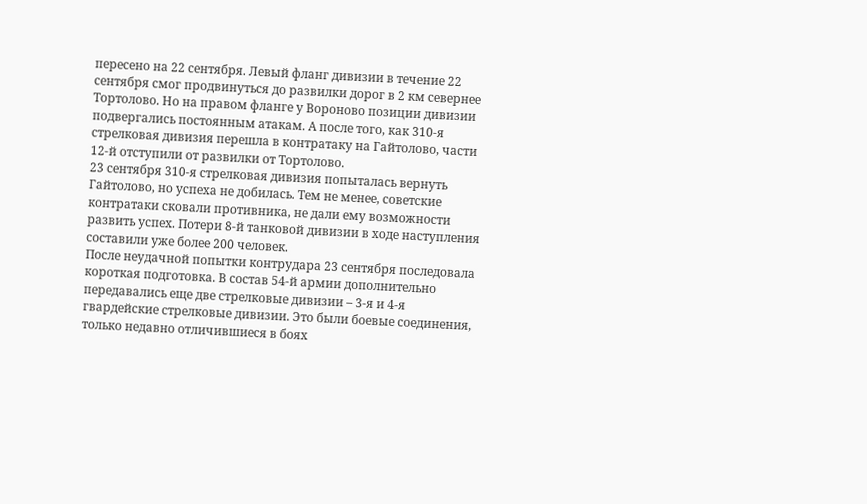пересено на 22 сентября. Левый фланг дивизии в течение 22 сентября смог продвинуться до развилки дорог в 2 км севернее Тортолово. Но на правом фланге у Вороново позиции дивизии подвергались постоянным атакам. А после того, как 310-я стрелковая дивизия перешла в контратаку на Гайтолово, части 12-й отступили от развилки от Тортолово.
23 сентября 310-я стрелковая дивизия попыталась вернуть Гайтолово, но успеха не добилась. Тем не менее, советские контратаки сковали противника, не дали ему возможности развить успех. Потери 8-й танковой дивизии в ходе наступления составили уже более 200 человек.
После неудачной попытки контрудара 23 сентября последовала короткая подготовка. В состав 54-й армии дополнительно передавались еще две стрелковые дивизии – 3-я и 4-я гвардейские стрелковые дивизии. Это были боевые соединения, только недавно отличившиеся в боях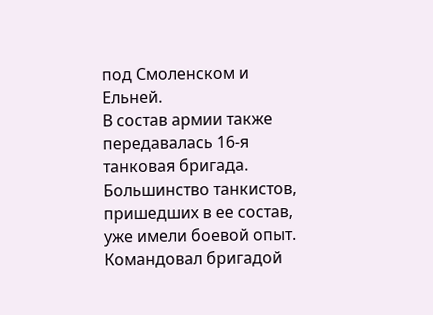под Смоленском и Ельней.
В состав армии также передавалась 16-я танковая бригада. Большинство танкистов, пришедших в ее состав, уже имели боевой опыт. Командовал бригадой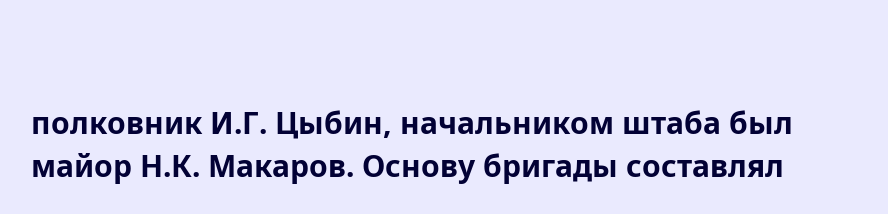полковник И.Г. Цыбин, начальником штаба был майор Н.К. Макаров. Основу бригады составлял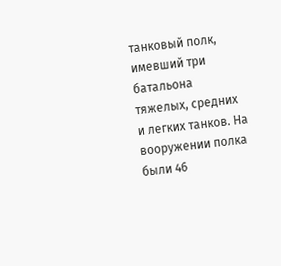танковый полк, имевший три батальона тяжелых, средних и легких танков. На вооружении полка были 46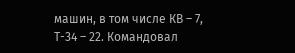машин, в том числе КВ – 7, Т-34 – 22. Командовал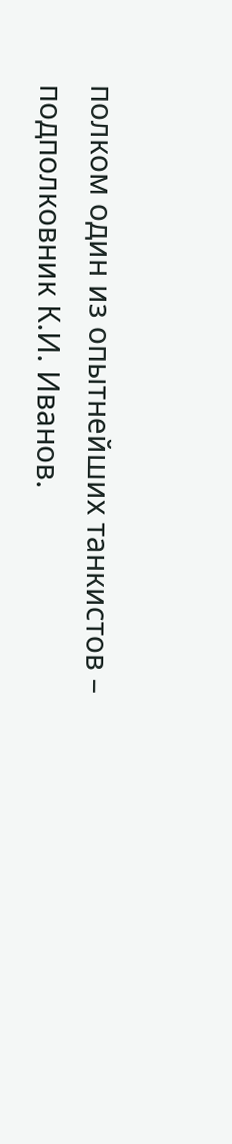полком один из опытнейших танкистов – подполковник К.И. Иванов.